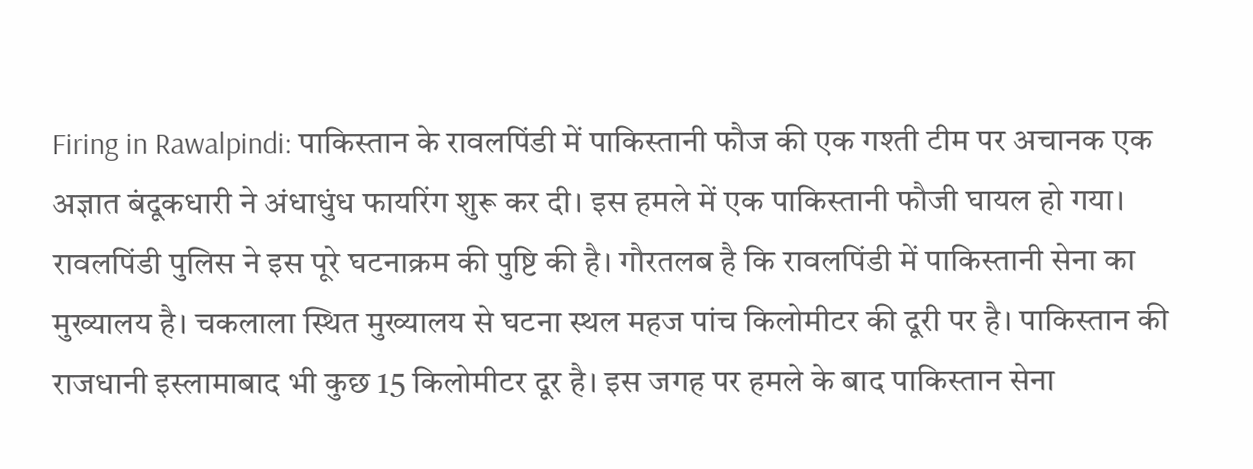Firing in Rawalpindi: पाकिस्तान के रावलपिंडी में पाकिस्तानी फौज की एक गश्ती टीम पर अचानक एक अज्ञात बंदूकधारी ने अंधाधुंध फायरिंग शुरू कर दी। इस हमले में एक पाकिस्तानी फौजी घायल हो गया। रावलपिंडी पुलिस ने इस पूरे घटनाक्रम की पुष्टि की है। गौरतलब है कि रावलपिंडी में पाकिस्तानी सेना का मुख्यालय है। चकलाला स्थित मुख्यालय से घटना स्थल महज पांच किलोमीटर की दूरी पर है। पाकिस्तान की राजधानी इस्लामाबाद भी कुछ 15 किलोमीटर दूर है। इस जगह पर हमले के बाद पाकिस्तान सेना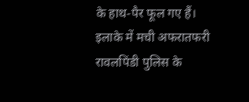के हाथ-पैर फूल गए हैं।
इलाके में मची अफरातफरी
रावलपिंडी पुलिस के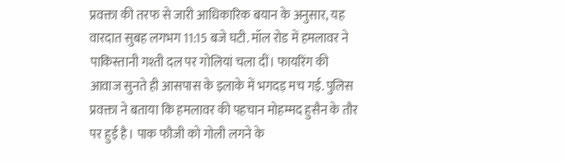प्रवक्ता की तरफ से जारी आधिकारिक बयान के अनुसार, यह वारदात सुबह लगभग 11:15 बजे घटी. मॉल रोड में हमलावर ने पाकिस्तानी गश्ती दल पर गोलियां चला दीं। फायरिंग की आवाज सुनते ही आसपास के इलाके में भगदड़ मच गई. पुलिस प्रवक्ता ने बताया कि हमलावर की पहचान मोहम्मद हुसैन के तौर पर हुई है। पाक फौजी को गोली लगने के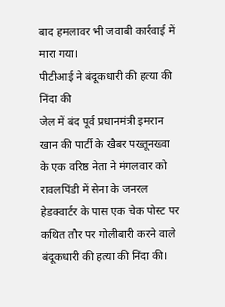बाद हमलावर भी जवाबी कार्रवाई में मारा गया।
पीटीआई ने बंदूकधारी की हत्या की निंदा की
जेल में बंद पूर्व प्रधानमंत्री इमरान खान की पार्टी के खैबर पख्तूनख्वा के एक वरिष्ठ नेता ने मंगलवार को रावलपिंडी में सेना के जनरल हेडक्वार्टर के पास एक चेक पोस्ट पर कथित तौर पर गोलीबारी करने वाले बंदूकधारी की हत्या की निंदा की।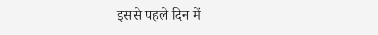इससे पहले दिन में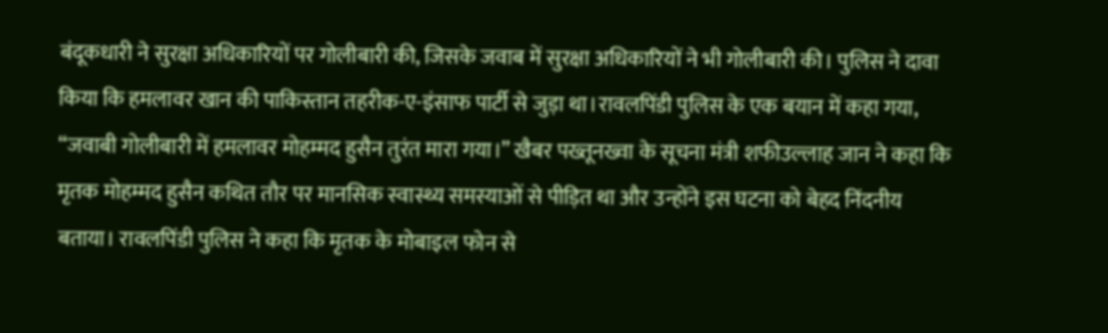बंदूकधारी ने सुरक्षा अधिकारियों पर गोलीबारी की, जिसके जवाब में सुरक्षा अधिकारियों ने भी गोलीबारी की। पुलिस ने दावा किया कि हमलावर खान की पाकिस्तान तहरीक-ए-इंसाफ पार्टी से जुड़ा था।रावलपिंडी पुलिस के एक बयान में कहा गया, “जवाबी गोलीबारी में हमलावर मोहम्मद हुसैन तुरंत मारा गया।” खैबर पख्तूनख्वा के सूचना मंत्री शफीउल्लाह जान ने कहा कि मृतक मोहम्मद हुसैन कथित तौर पर मानसिक स्वास्थ्य समस्याओं से पीड़ित था और उन्होंने इस घटना को बेहद निंदनीय बताया। रावलपिंडी पुलिस ने कहा कि मृतक के मोबाइल फोन से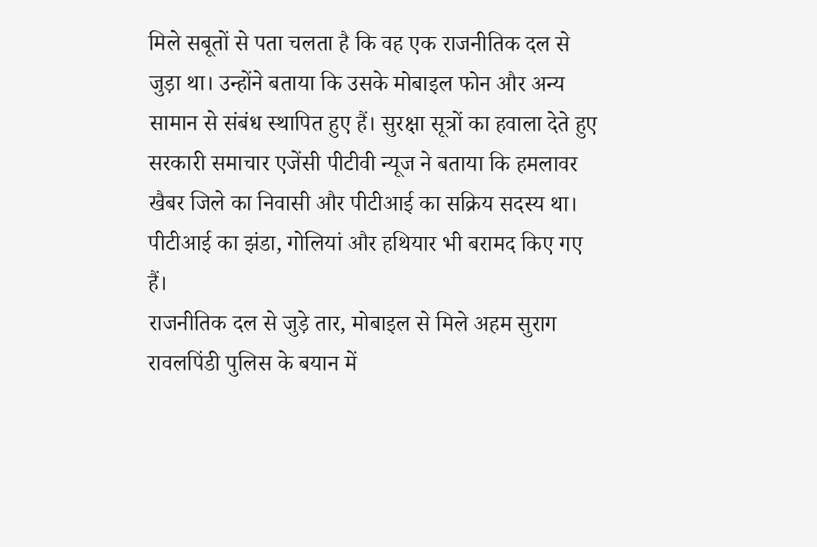मिले सबूतों से पता चलता है कि वह एक राजनीतिक दल से जुड़ा था। उन्होंने बताया कि उसके मोबाइल फोन और अन्य सामान से संबंध स्थापित हुए हैं। सुरक्षा सूत्रों का हवाला देते हुए सरकारी समाचार एजेंसी पीटीवी न्यूज ने बताया कि हमलावर खैबर जिले का निवासी और पीटीआई का सक्रिय सदस्य था। पीटीआई का झंडा, गोलियां और हथियार भी बरामद किए गए हैं।
राजनीतिक दल से जुड़े तार, मोबाइल से मिले अहम सुराग
रावलपिंडी पुलिस के बयान में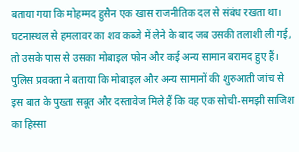बताया गया कि मोहम्मद हुसैन एक खास राजनीतिक दल से संबंध रखता था। घटनास्थल से हमलावर का शव कब्जे में लेने के बाद जब उसकी तलाशी ली गई, तो उसके पास से उसका मोबाइल फोन और कई अन्य सामान बरामद हुए हैं।
पुलिस प्रवक्ता ने बताया कि मोबाइल और अन्य सामानों की शुरुआती जांच से इस बात के पुख्ता सबूत और दस्तावेज मिले हैं कि वह एक सोची-समझी साजिश का हिस्सा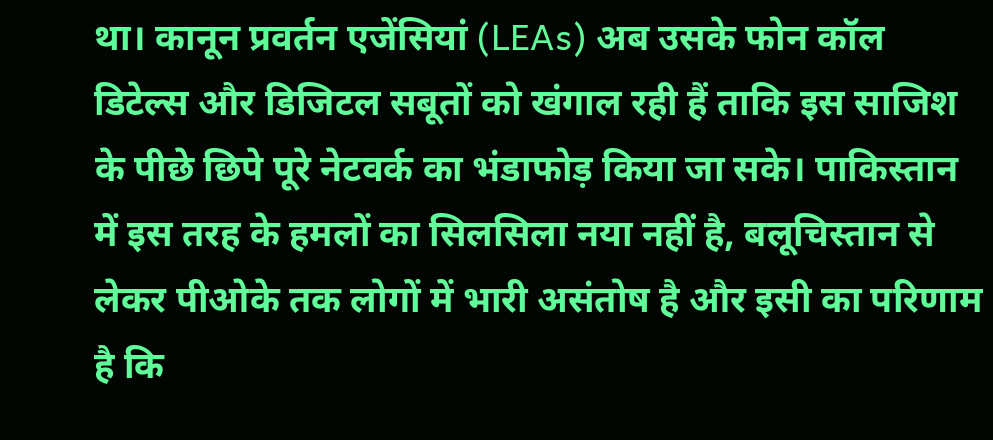था। कानून प्रवर्तन एजेंसियां (LEAs) अब उसके फोन कॉल डिटेल्स और डिजिटल सबूतों को खंगाल रही हैं ताकि इस साजिश के पीछे छिपे पूरे नेटवर्क का भंडाफोड़ किया जा सके। पाकिस्तान में इस तरह के हमलों का सिलसिला नया नहीं है, बलूचिस्तान से लेकर पीओके तक लोगों में भारी असंतोष है और इसी का परिणाम है कि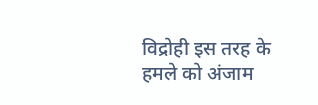विद्रोही इस तरह के हमले को अंजाम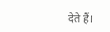देते हैं।